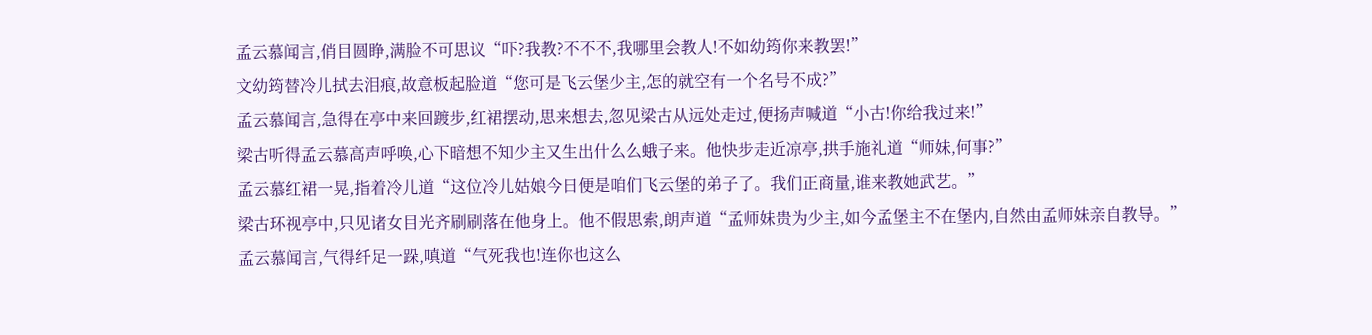孟云慕闻言,俏目圆睁,满脸不可思议“吓?我教?不不不,我哪里会教人!不如幼筠你来教罢!”
文幼筠替冷儿拭去泪痕,故意板起脸道“您可是飞云堡少主,怎的就空有一个名号不成?”
孟云慕闻言,急得在亭中来回踱步,红裙摆动,思来想去,忽见梁古从远处走过,便扬声喊道“小古!你给我过来!”
梁古听得孟云慕高声呼唤,心下暗想不知少主又生出什么么蛾子来。他快步走近凉亭,拱手施礼道“师妹,何事?”
孟云慕红裙一晃,指着冷儿道“这位冷儿姑娘今日便是咱们飞云堡的弟子了。我们正商量,谁来教她武艺。”
梁古环视亭中,只见诸女目光齐刷刷落在他身上。他不假思索,朗声道“孟师妹贵为少主,如今孟堡主不在堡内,自然由孟师妹亲自教导。”
孟云慕闻言,气得纤足一跺,嗔道“气死我也!连你也这么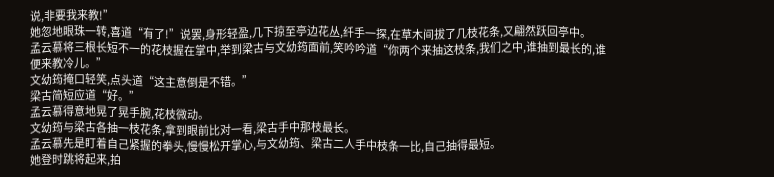说,非要我来教!”
她忽地眼珠一转,喜道“有了!”说罢,身形轻盈,几下掠至亭边花丛,纤手一探,在草木间拔了几枝花条,又翩然跃回亭中。
孟云慕将三根长短不一的花枝握在掌中,举到梁古与文幼筠面前,笑吟吟道“你两个来抽这枝条,我们之中,谁抽到最长的,谁便来教冷儿。”
文幼筠掩口轻笑,点头道“这主意倒是不错。”
梁古简短应道“好。”
孟云慕得意地晃了晃手腕,花枝微动。
文幼筠与梁古各抽一枝花条,拿到眼前比对一看,梁古手中那枝最长。
孟云慕先是盯着自己紧握的拳头,慢慢松开掌心,与文幼筠、梁古二人手中枝条一比,自己抽得最短。
她登时跳将起来,拍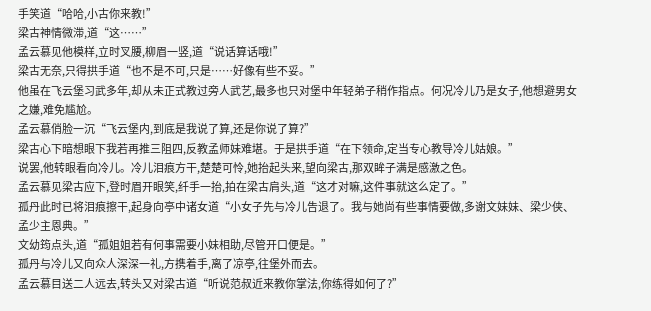手笑道“哈哈,小古你来教!”
梁古神情微滞,道“这……”
孟云慕见他模样,立时叉腰,柳眉一竖,道“说话算话哦!”
梁古无奈,只得拱手道“也不是不可,只是……好像有些不妥。”
他虽在飞云堡习武多年,却从未正式教过旁人武艺,最多也只对堡中年轻弟子稍作指点。何况冷儿乃是女子,他想避男女之嫌,难免尴尬。
孟云慕俏脸一沉“飞云堡内,到底是我说了算,还是你说了算?”
梁古心下暗想眼下我若再推三阻四,反教孟师妹难堪。于是拱手道“在下领命,定当专心教导冷儿姑娘。”
说罢,他转眼看向冷儿。冷儿泪痕方干,楚楚可怜,她抬起头来,望向梁古,那双眸子满是感激之色。
孟云慕见梁古应下,登时眉开眼笑,纤手一抬,拍在梁古肩头,道“这才对嘛,这件事就这么定了。”
孤丹此时已将泪痕擦干,起身向亭中诸女道“小女子先与冷儿告退了。我与她尚有些事情要做,多谢文妹妹、梁少侠、孟少主恩典。”
文幼筠点头,道“孤姐姐若有何事需要小妹相助,尽管开口便是。”
孤丹与冷儿又向众人深深一礼,方携着手,离了凉亭,往堡外而去。
孟云慕目送二人远去,转头又对梁古道“听说范叔近来教你掌法,你练得如何了?”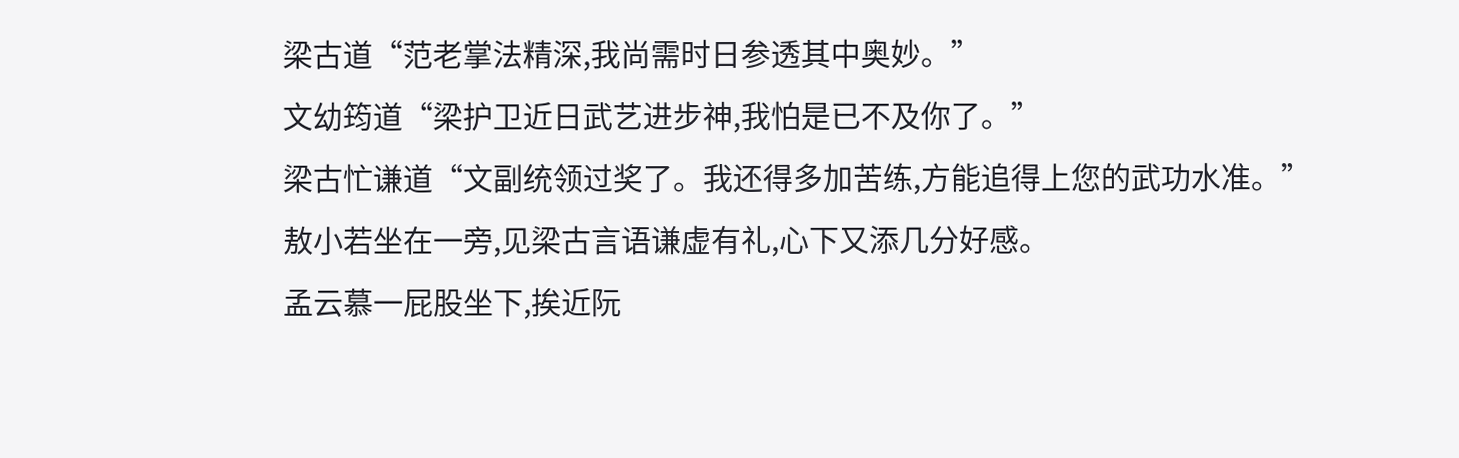梁古道“范老掌法精深,我尚需时日参透其中奥妙。”
文幼筠道“梁护卫近日武艺进步神,我怕是已不及你了。”
梁古忙谦道“文副统领过奖了。我还得多加苦练,方能追得上您的武功水准。”
敖小若坐在一旁,见梁古言语谦虚有礼,心下又添几分好感。
孟云慕一屁股坐下,挨近阮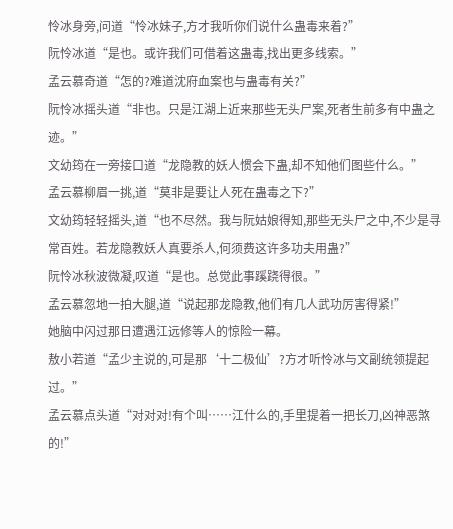怜冰身旁,问道“怜冰妹子,方才我听你们说什么蛊毒来着?”
阮怜冰道“是也。或许我们可借着这蛊毒,找出更多线索。”
孟云慕奇道“怎的?难道沈府血案也与蛊毒有关?”
阮怜冰摇头道“非也。只是江湖上近来那些无头尸案,死者生前多有中蛊之迹。”
文幼筠在一旁接口道“龙隐教的妖人惯会下蛊,却不知他们图些什么。”
孟云慕柳眉一挑,道“莫非是要让人死在蛊毒之下?”
文幼筠轻轻摇头,道“也不尽然。我与阮姑娘得知,那些无头尸之中,不少是寻常百姓。若龙隐教妖人真要杀人,何须费这许多功夫用蛊?”
阮怜冰秋波微凝,叹道“是也。总觉此事蹊跷得很。”
孟云慕忽地一拍大腿,道“说起那龙隐教,他们有几人武功厉害得紧!”
她脑中闪过那日遭遇江远修等人的惊险一幕。
敖小若道“孟少主说的,可是那‘十二极仙’?方才听怜冰与文副统领提起过。”
孟云慕点头道“对对对!有个叫……江什么的,手里提着一把长刀,凶神恶煞的!”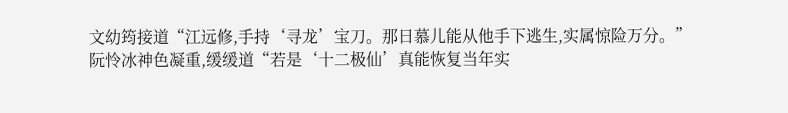文幼筠接道“江远修,手持‘寻龙’宝刀。那日慕儿能从他手下逃生,实属惊险万分。”
阮怜冰神色凝重,缓缓道“若是‘十二极仙’真能恢复当年实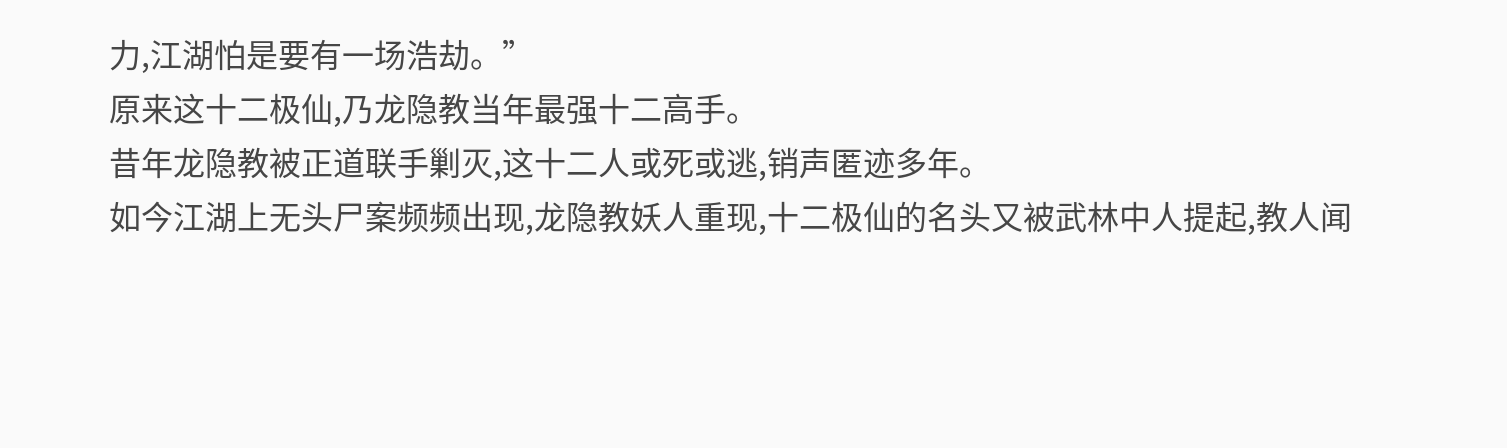力,江湖怕是要有一场浩劫。”
原来这十二极仙,乃龙隐教当年最强十二高手。
昔年龙隐教被正道联手剿灭,这十二人或死或逃,销声匿迹多年。
如今江湖上无头尸案频频出现,龙隐教妖人重现,十二极仙的名头又被武林中人提起,教人闻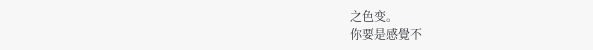之色变。
你要是感覺不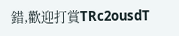錯,歡迎打賞TRc2ousdT